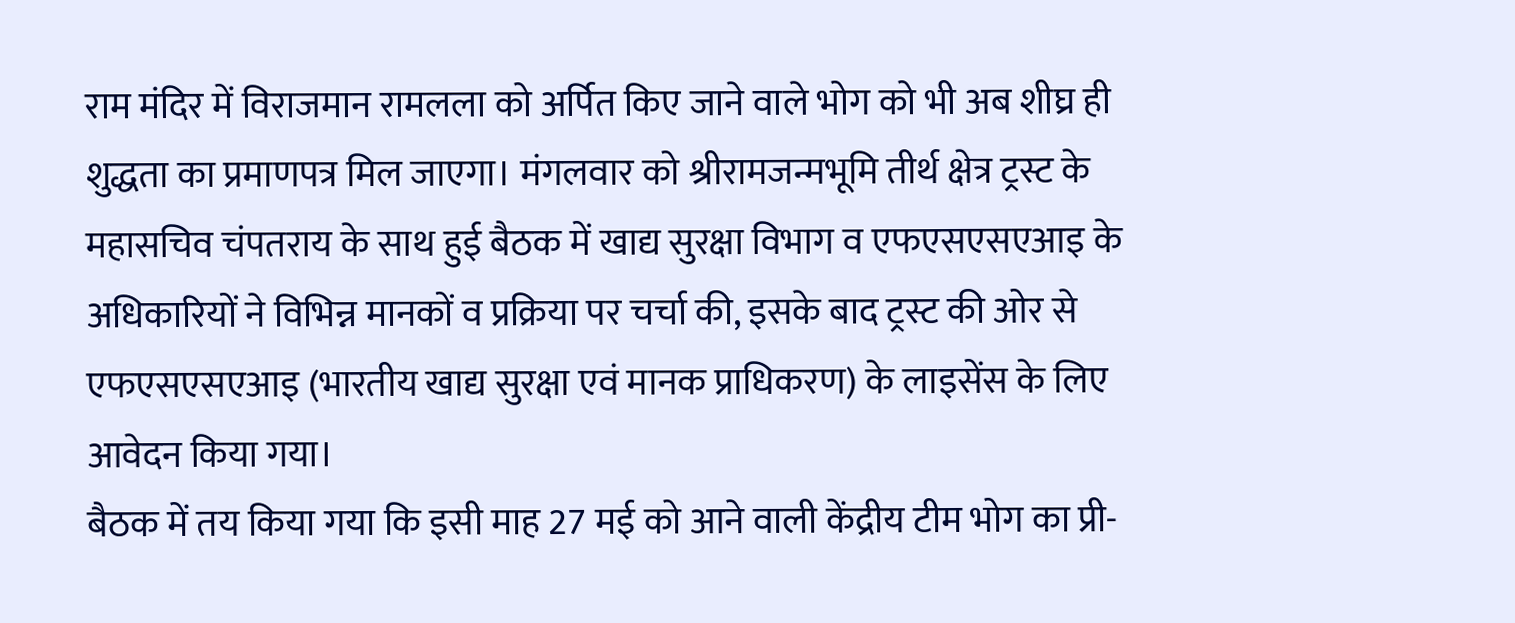राम मंदिर में विराजमान रामलला को अर्पित किए जाने वाले भोग को भी अब शीघ्र ही शुद्धता का प्रमाणपत्र मिल जाएगा। मंगलवार को श्रीरामजन्मभूमि तीर्थ क्षेत्र ट्रस्ट के महासचिव चंपतराय के साथ हुई बैठक में खाद्य सुरक्षा विभाग व एफएसएसएआइ के अधिकारियों ने विभिन्न मानकों व प्रक्रिया पर चर्चा की, इसके बाद ट्रस्ट की ओर से एफएसएसएआइ (भारतीय खाद्य सुरक्षा एवं मानक प्राधिकरण) के लाइसेंस के लिए आवेदन किया गया।
बैठक में तय किया गया कि इसी माह 27 मई को आने वाली केंद्रीय टीम भोग का प्री-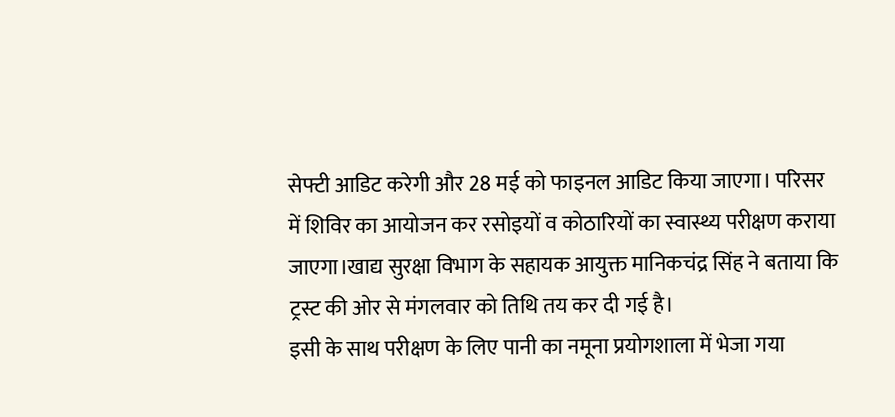सेफ्टी आडिट करेगी और 28 मई को फाइनल आडिट किया जाएगा। परिसर में शिविर का आयोजन कर रसोइयों व कोठारियों का स्वास्थ्य परीक्षण कराया जाएगा।खाद्य सुरक्षा विभाग के सहायक आयुक्त मानिकचंद्र सिंह ने बताया कि ट्रस्ट की ओर से मंगलवार को तिथि तय कर दी गई है।
इसी के साथ परीक्षण के लिए पानी का नमूना प्रयोगशाला में भेजा गया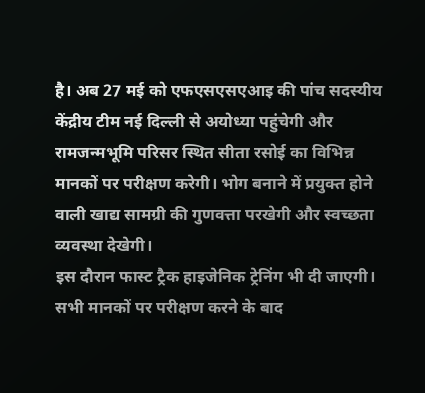है। अब 27 मई को एफएसएसएआइ की पांच सदस्यीय केंद्रीय टीम नई दिल्ली से अयोध्या पहुंचेगी और रामजन्मभूमि परिसर स्थित सीता रसोई का विभिन्न मानकों पर परीक्षण करेगी। भोग बनाने में प्रयुक्त होने वाली खाद्य सामग्री की गुणवत्ता परखेगी और स्वच्छता व्यवस्था देखेगी।
इस दौरान फास्ट ट्रैक हाइजेनिक ट्रेनिंग भी दी जाएगी। सभी मानकों पर परीक्षण करने के बाद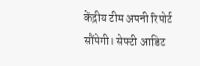केंद्रीय टीम अपनी रिपोर्ट सौंपेगी। सेफ्टी आडिट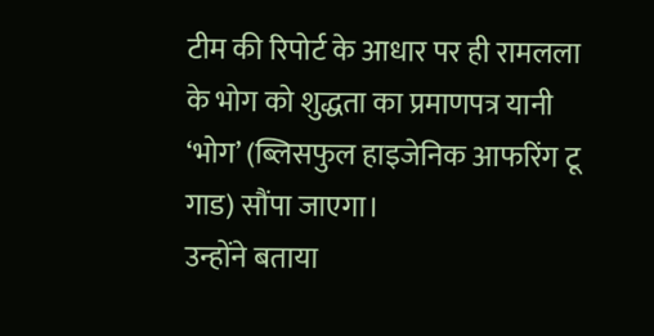टीम की रिपोर्ट के आधार पर ही रामलला के भोग को शुद्धता का प्रमाणपत्र यानी ‘भोग’ (ब्लिसफुल हाइजेनिक आफरिंग टू गाड) सौंपा जाएगा।
उन्होंने बताया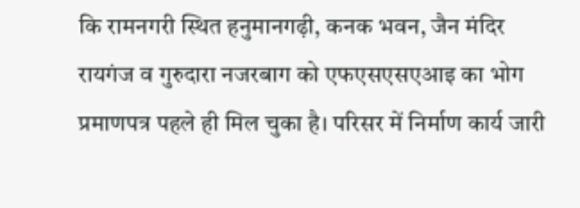कि रामनगरी स्थित हनुमानगढ़ी, कनक भवन, जैन मंदिर रायगंज व गुरुदारा नजरबाग को एफएसएसएआइ का भोग प्रमाणपत्र पहले ही मिल चुका है। परिसर में निर्माण कार्य जारी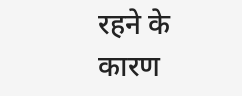रहने के कारण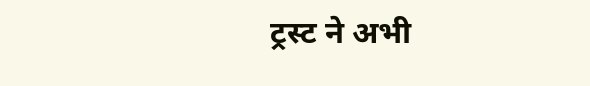ट्रस्ट ने अभी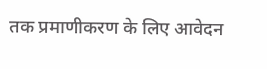तक प्रमाणीकरण के लिए आवेदन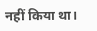नहीं किया था।